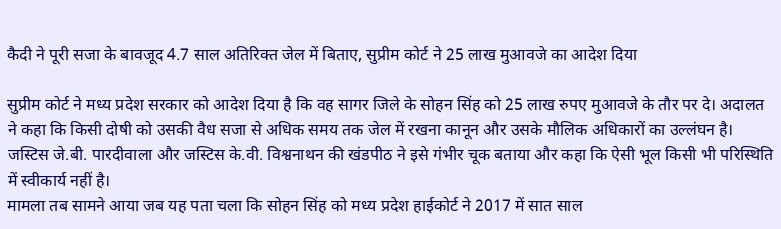कैदी ने पूरी सजा के बावजूद 4.7 साल अतिरिक्त जेल में बिताए, सुप्रीम कोर्ट ने 25 लाख मुआवजे का आदेश दिया

सुप्रीम कोर्ट ने मध्य प्रदेश सरकार को आदेश दिया है कि वह सागर जिले के सोहन सिंह को 25 लाख रुपए मुआवजे के तौर पर दे। अदालत ने कहा कि किसी दोषी को उसकी वैध सजा से अधिक समय तक जेल में रखना कानून और उसके मौलिक अधिकारों का उल्लंघन है। जस्टिस जे.बी. पारदीवाला और जस्टिस के.वी. विश्वनाथन की खंडपीठ ने इसे गंभीर चूक बताया और कहा कि ऐसी भूल किसी भी परिस्थिति में स्वीकार्य नहीं है।
मामला तब सामने आया जब यह पता चला कि सोहन सिंह को मध्य प्रदेश हाईकोर्ट ने 2017 में सात साल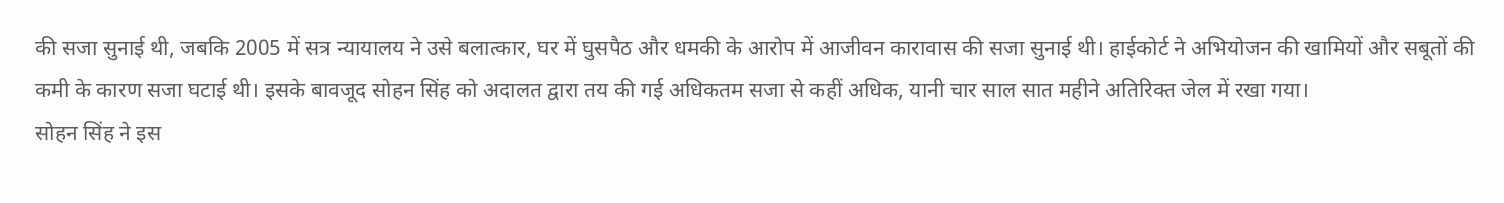की सजा सुनाई थी, जबकि 2005 में सत्र न्यायालय ने उसे बलात्कार, घर में घुसपैठ और धमकी के आरोप में आजीवन कारावास की सजा सुनाई थी। हाईकोर्ट ने अभियोजन की खामियों और सबूतों की कमी के कारण सजा घटाई थी। इसके बावजूद सोहन सिंह को अदालत द्वारा तय की गई अधिकतम सजा से कहीं अधिक, यानी चार साल सात महीने अतिरिक्त जेल में रखा गया।
सोहन सिंह ने इस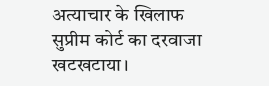अत्याचार के खिलाफ सुप्रीम कोर्ट का दरवाजा खटखटाया।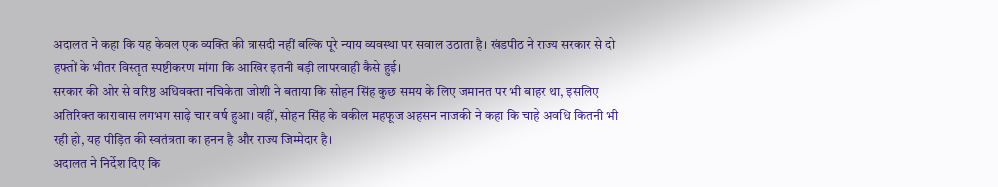अदालत ने कहा कि यह केवल एक व्यक्ति की त्रासदी नहीं बल्कि पूरे न्याय व्यवस्था पर सवाल उठाता है। खंडपीठ ने राज्य सरकार से दो हफ्तों के भीतर विस्तृत स्पष्टीकरण मांगा कि आखिर इतनी बड़ी लापरवाही कैसे हुई।
सरकार की ओर से वरिष्ठ अधिवक्ता नचिकेता जोशी ने बताया कि सोहन सिंह कुछ समय के लिए जमानत पर भी बाहर था, इसलिए अतिरिक्त कारावास लगभग साढ़े चार वर्ष हुआ। वहीं, सोहन सिंह के वकील महफूज अहसन नाजकी ने कहा कि चाहे अवधि कितनी भी रही हो, यह पीड़ित की स्वतंत्रता का हनन है और राज्य जिम्मेदार है।
अदालत ने निर्देश दिए कि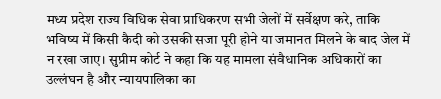मध्य प्रदेश राज्य विधिक सेवा प्राधिकरण सभी जेलों में सर्वेक्षण करे, ताकि भविष्य में किसी कैदी को उसकी सजा पूरी होने या जमानत मिलने के बाद जेल में न रखा जाए। सुप्रीम कोर्ट ने कहा कि यह मामला संवैधानिक अधिकारों का उल्लंघन है और न्यायपालिका का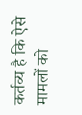कर्तव्य है कि ऐसे मामलों को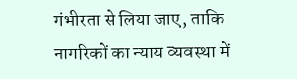गंभीरता से लिया जाए, ताकि नागरिकों का न्याय व्यवस्था में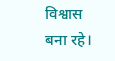विश्वास बना रहे।